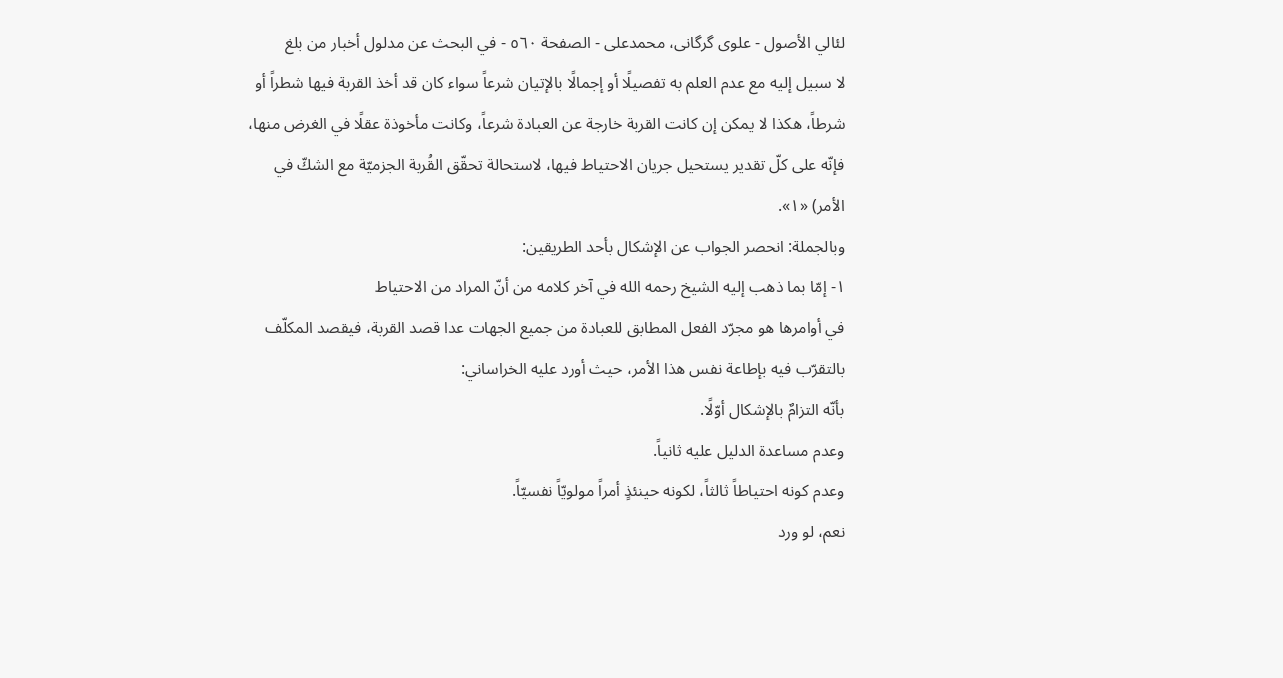لئالي الأصول - علوی گرگانی، محمدعلی - الصفحة ٥٦٠ - في البحث عن مدلول أخبار من بلغ
لا سبيل إليه مع عدم العلم به تفصيلًا أو إجمالًا بالإتيان شرعاً سواء كان قد أخذ القربة فيها شطراً أو شرطاً، هكذا لا يمكن إن كانت القربة خارجة عن العبادة شرعاً، وكانت مأخوذة عقلًا في الغرض منها، فإنّه على كلّ تقدير يستحيل جريان الاحتياط فيها، لاستحالة تحقّق القُربة الجزميّة مع الشكّ في الأمر) «١».
وبالجملة: انحصر الجواب عن الإشكال بأحد الطريقين:
١- إمّا بما ذهب إليه الشيخ رحمه الله في آخر كلامه من أنّ المراد من الاحتياط
في أوامرها هو مجرّد الفعل المطابق للعبادة من جميع الجهات عدا قصد القربة، فيقصد المكلّف بالتقرّب فيه بإطاعة نفس هذا الأمر، حيث أورد عليه الخراساني:
بأنّه التزامٌ بالإشكال أوّلًا.
وعدم مساعدة الدليل عليه ثانياً.
وعدم كونه احتياطاً ثالثاً، لكونه حينئذٍ أمراً مولويّاً نفسيّاً.
نعم، لو ورد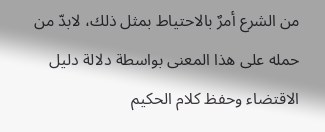من الشرع أمرٌ بالاحتياط بمثل ذلك، لابدّ من حمله على هذا المعنى بواسطة دلالة دليل الاقتضاء وحفظ كلام الحكيم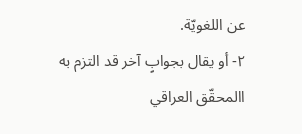عن اللغويّة.
٢- أو يقال بجوابٍ آخر قد التزم به االمحقّق العراقي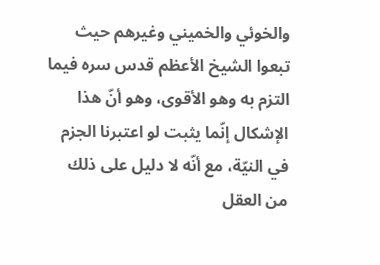والخوئي والخميني وغيرهم حيث تبعوا الشيخ الأعظم قدس سره فيما التزم به وهو الأقوى، وهو أنّ هذا الإشكال إنّما يثبت لو اعتبرنا الجزم في النيّة، مع أنّه لا دليل على ذلك من العقل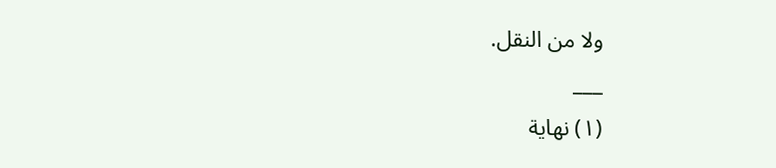ولا من النقل.
___
(١) نهاية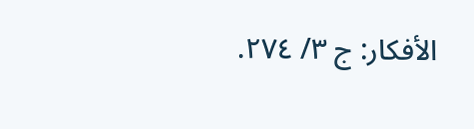الأفكار: ج ٣/ ٢٧٤.